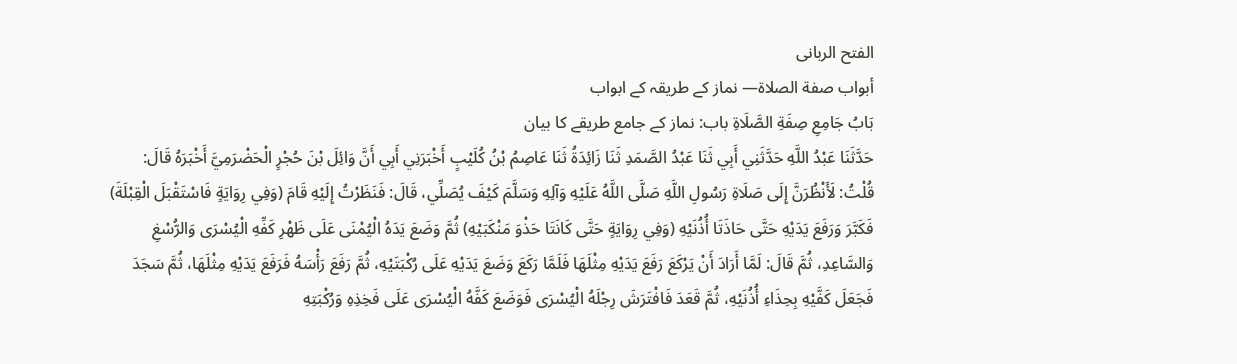الفتح الربانی
أبواب صفة الصلاة— نماز کے طریقہ کے ابواب
بَابُ جَامِعِ صِفَةِ الصَّلَاةِ باب: نماز کے جامع طریقے کا بیان
حَدَّثَنَا عَبْدُ اللَّهِ حَدَّثَنِي أَبِي ثَنَا عَبْدُ الصَّمَدِ ثَنَا زَائِدَةُ ثَنَا عَاصِمُ بْنُ كُلَيْبٍ أَخْبَرَنِي أَبِي أَنَّ وَائِلَ بْنَ حُجْرٍ الْحَضْرَمِيَّ أَخْبَرَهُ قَالَ: قُلْتُ: لَأَنْظُرَنَّ إِلَى صَلَاةِ رَسُولِ اللَّهِ صَلَّى اللَّهُ عَلَيْهِ وَآلِهِ وَسَلَّمَ كَيْفَ يُصَلِّي، قَالَ: فَنَظَرْتُ إِلَيْهِ قَامَ (وَفِي رِوَايَةٍ فَاسْتَقْبَلَ الْقِبْلَةَ) فَكَبَّرَ وَرَفَعَ يَدَيْهِ حَتَّى حَاذَتَا أُذُنَيْهِ (وَفِي رِوَايَةٍ حَتَّى كَانَتَا حَذْوَ مَنْكَبَيْهِ) ثُمَّ وَضَعَ يَدَهُ الْيُمْنَى عَلَى ظَهْرِ كَفِّهِ الْيُسْرَى وَالرُّسْغِ وَالسَّاعِدِ، ثُمَّ قَالَ: لَمَّا أَرَادَ أَنْ يَرْكَعَ رَفَعَ يَدَيْهِ مِثْلَهَا فَلَمَّا رَكَعَ وَضَعَ يَدَيْهِ عَلَى رُكْبَتَيْهِ، ثُمَّ رَفَعَ رَأْسَهُ فَرَفَعَ يَدَيْهِ مِثْلَهَا، ثُمَّ سَجَدَ فَجَعَلَ كَفَّيْهِ بِحِذَاءِ أُذُنَيْهِ، ثُمَّ قَعَدَ فَافْتَرَشَ رِجْلَهُ الْيُسْرَى فَوَضَعَ كَفَّهُ الْيُسْرَى عَلَى فَخِذِهِ وَرُكْبَتِهِ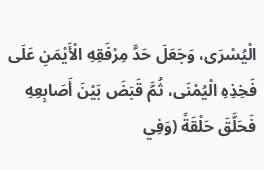الْيُسْرَى، وَجَعَلَ حَدَّ مِرْفَقِهِ الْأَيْمَنِ عَلَى فَخِذِهِ الْيُمْنَى، ثُمَّ قَبَضَ بَيْنَ أَصَابِعِهِ فَحَلَّقَ حَلْقَةً (وَفِي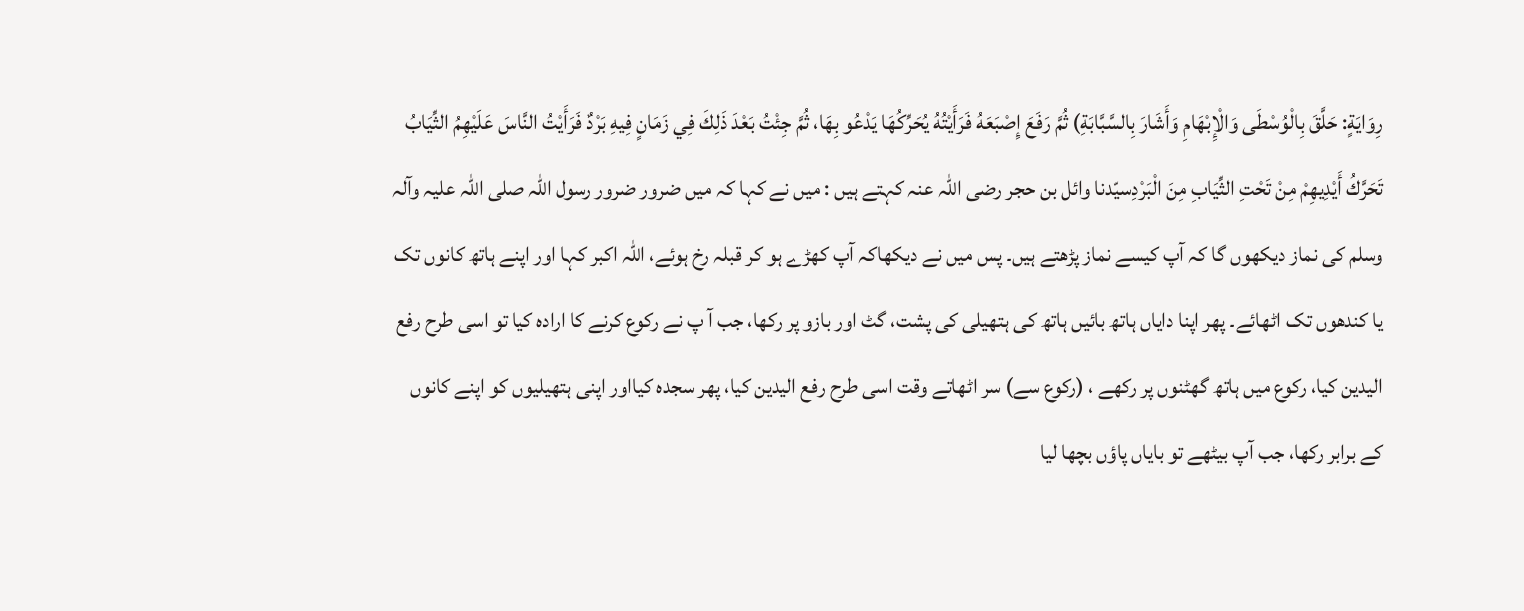رِوَايَةٍ: حَلَّقَ بِالْوُسْطَى وَالْإِبْهَامِ وَأَشَارَ بِالسَّبَّابَةِ) ثُمَّ رَفَعَ إِصْبَعَهُ فَرَأَيْتُهُ يُحَرِّكُهَا يَدْعُو بِهَا، ثُمَّ جِئْتُ بَعْدَ ذَلِكَ فِي زَمَانٍ فِيهِ بَرْدٌ فَرَأَيْتُ النَّاسَ عَلَيْهِمُ الثِّيَابُ تَحَرَّكُ أَيْدِيهِمْ مِنْ تَحْتِ الثِّيَابِ مِنَ الْبَرْدِسیّدنا وائل بن حجر رضی اللہ عنہ کہتے ہیں : میں نے کہا کہ میں ضرور ضرور رسول اللہ صلی اللہ علیہ وآلہ وسلم کی نماز دیکھوں گا کہ آپ کیسے نماز پڑھتے ہیں۔ پس میں نے دیکھاکہ آپ کھڑے ہو کر قبلہ رخ ہوئے، اللہ اکبر کہا اور اپنے ہاتھ کانوں تک یا کندھوں تک اٹھائے۔ پھر اپنا دایاں ہاتھ بائیں ہاتھ کی ہتھیلی کی پشت، گٹ اور بازو پر رکھا، جب آ پ نے رکوع کرنے کا ارادہ کیا تو اسی طرح رفع الیدین کیا، رکوع میں ہاتھ گھٹنوں پر رکھے ، (رکوع سے) سر اٹھاتے وقت اسی طرح رفع الیدین کیا، پھر سجدہ کیااور اپنی ہتھیلیوں کو اپنے کانوں کے برابر رکھا، جب آپ بیٹھے تو بایاں پاؤں بچھا لیا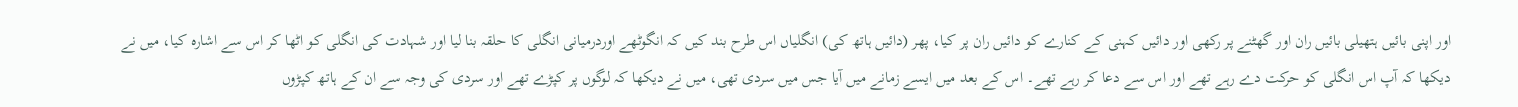اور اپنی بائیں ہتھیلی بائیں ران اور گھٹنے پر رکھی اور دائیں کہنی کے کنارے کو دائیں ران پر کیا، پھر (دائیں ہاتھ کی) انگلیاں اس طرح بند کیں کہ انگوٹھے اوردرمیانی انگلی کا حلقہ بنا لیا اور شہادت کی انگلی کو اٹھا کر اس سے اشارہ کیا، میں نے دیکھا کہ آپ اس انگلی کو حرکت دے رہے تھے اور اس سے دعا کر رہے تھے۔ اس کے بعد میں ایسے زمانے میں آیا جس میں سردی تھی، میں نے دیکھا کہ لوگوں پر کپڑے تھے اور سردی کی وجہ سے ان کے ہاتھ کپڑوں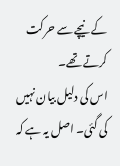کے نیچے سے حرکت کرتے تھے۔
اس کی دلیل بیان نہیں کی گئی۔ اصل یہ ہے کہ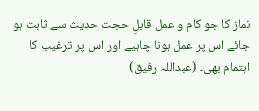نماز کا جو کام و عمل قابلِ حجت حدیث سے ثابت ہو جائے اس پر عمل ہونا چاہیے اور اس پر ترغیب کا اہتمام بھی۔ (عبداللہ رفیق)